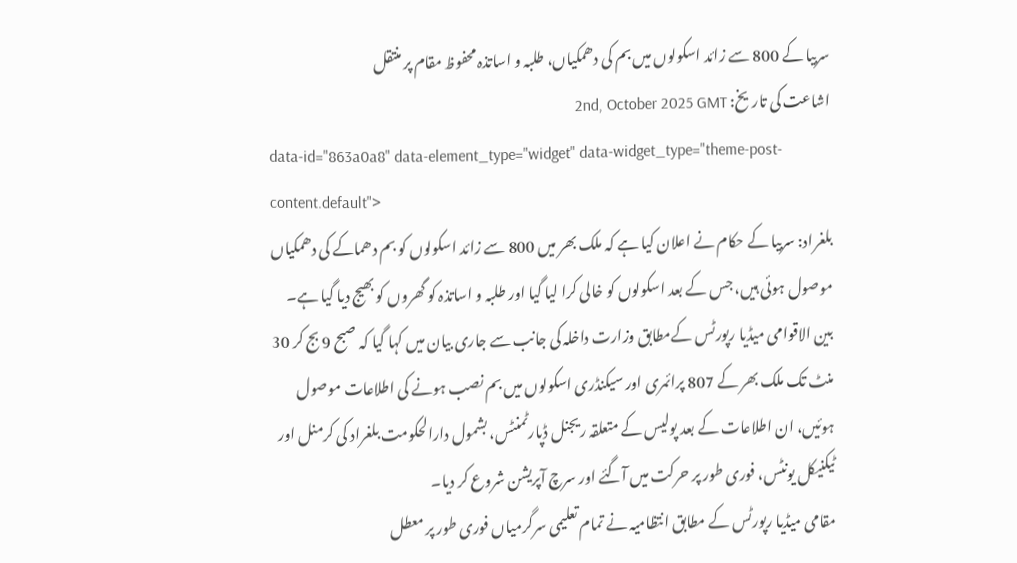سربیا کے 800 سے زائد اسکولوں میں بم کی دھمکیاں، طلبہ و اساتذہ محفوظ مقام پر منتقل
اشاعت کی تاریخ: 2nd, October 2025 GMT
data-id="863a0a8" data-element_type="widget" data-widget_type="theme-post-content.default">
بلغراد: سربیا کے حکام نے اعلان کیا ہے کہ ملک بھر میں 800 سے زائد اسکولوں کو بم دھماکے کی دھمکیاں موصول ہوئی ہیں، جس کے بعد اسکولوں کو خالی کرا لیا گیا اور طلبہ و اساتذہ کو گھروں کو بھیج دیا گیا ہے۔
بین الاقوامی میڈیا رپورٹس کےمطابق وزارت داخلہ کی جانب سے جاری بیان میں کہا گیا کہ صبح 9 بج کر 30 منٹ تک ملک بھر کے 807 پرائمری اور سیکنڈری اسکولوں میں بم نصب ہونے کی اطلاعات موصول ہوئیں، ان اطلاعات کے بعد پولیس کے متعلقہ ریجنل ڈپارٹمنٹس، بشمول دارالحکومت بلغراد کی کرمنل اور ٹیکنیکل یونٹس، فوری طور پر حرکت میں آگئے اور سرچ آپریشن شروع کر دیا۔
مقامی میڈیا رپورٹس کے مطابق انتظامیہ نے تمام تعلیمی سرگرمیاں فوری طور پر معطل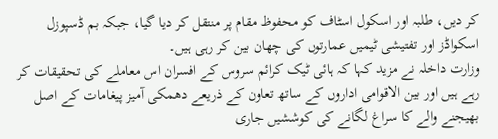کر دیں، طلبہ اور اسکول اسٹاف کو محفوظ مقام پر منتقل کر دیا گیا، جبکہ بم ڈسپوزل اسکواڈز اور تفتیشی ٹیمیں عمارتوں کی چھان بین کر رہی ہیں۔
وزارت داخلہ نے مزید کہا کہ ہائی ٹیک کرائم سروس کے افسران اس معاملے کی تحقیقات کر رہے ہیں اور بین الاقوامی اداروں کے ساتھ تعاون کے ذریعے دھمکی آمیز پیغامات کے اصل بھیجنے والے کا سراغ لگانے کی کوششیں جاری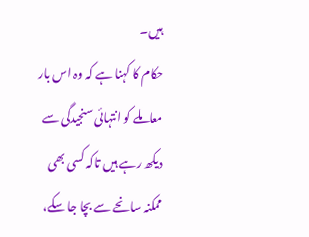ہیں۔
حکام کا کہنا ہے کہ وہ اس بار معاملے کو انتہائی سنجیدگی سے دیکھ رہے ہیں تاکہ کسی بھی ممکنہ سانحے سے بچا جا سکے،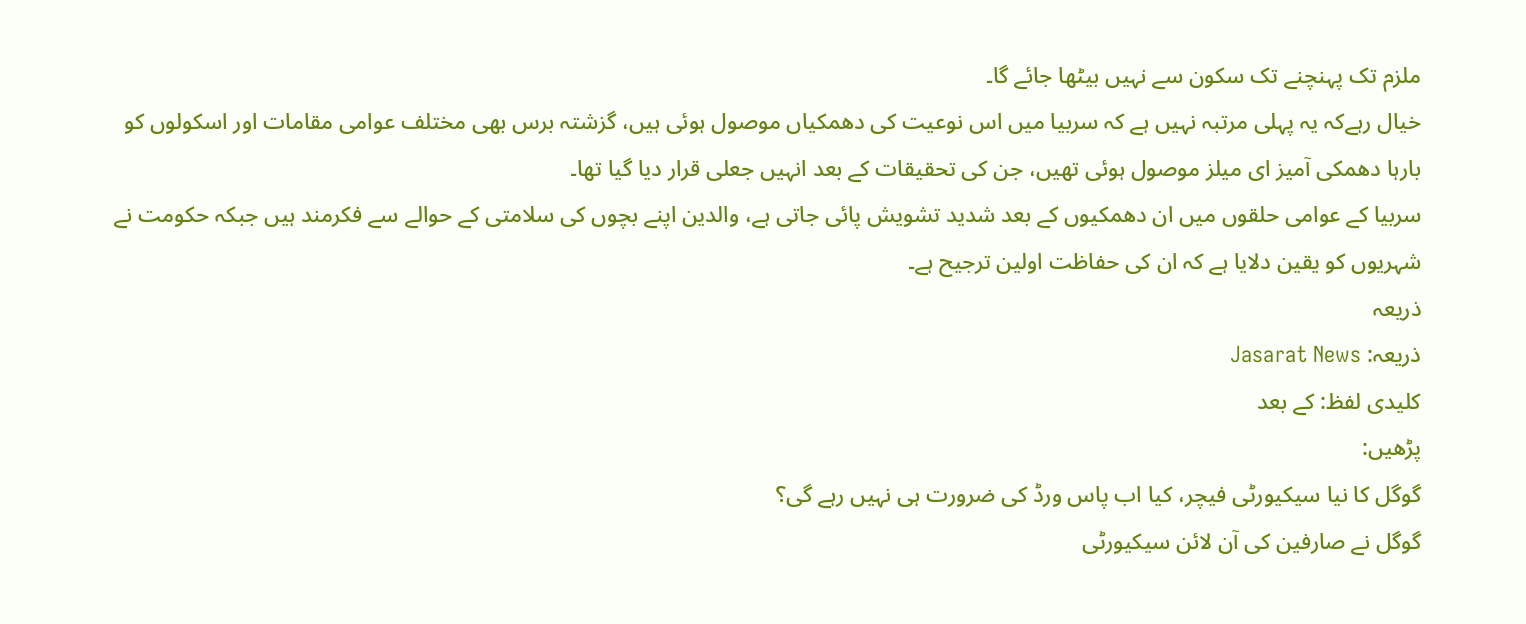ملزم تک پہنچنے تک سکون سے نہیں بیٹھا جائے گا۔
خیال رہےکہ یہ پہلی مرتبہ نہیں ہے کہ سربیا میں اس نوعیت کی دھمکیاں موصول ہوئی ہیں، گزشتہ برس بھی مختلف عوامی مقامات اور اسکولوں کو بارہا دھمکی آمیز ای میلز موصول ہوئی تھیں، جن کی تحقیقات کے بعد انہیں جعلی قرار دیا گیا تھا۔
سربیا کے عوامی حلقوں میں ان دھمکیوں کے بعد شدید تشویش پائی جاتی ہے، والدین اپنے بچوں کی سلامتی کے حوالے سے فکرمند ہیں جبکہ حکومت نے شہریوں کو یقین دلایا ہے کہ ان کی حفاظت اولین ترجیح ہے۔
ذریعہ
ذریعہ: Jasarat News
کلیدی لفظ: کے بعد
پڑھیں:
گوگل کا نیا سیکیورٹی فیچر، کیا اب پاس ورڈ کی ضرورت ہی نہیں رہے گی؟
گوگل نے صارفین کی آن لائن سیکیورٹی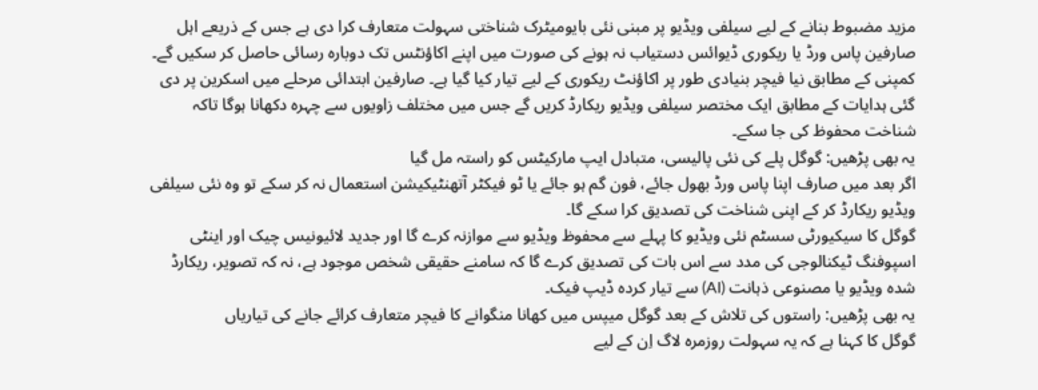مزید مضبوط بنانے کے لیے سیلفی ویڈیو پر مبنی نئی بایومیٹرک شناختی سہولت متعارف کرا دی ہے جس کے ذریعے اہل صارفین پاس ورڈ یا ریکوری ڈیوائس دستیاب نہ ہونے کی صورت میں اپنے اکاؤنٹس تک دوبارہ رسائی حاصل کر سکیں گے۔
کمپنی کے مطابق نیا فیچر بنیادی طور پر اکاؤنٹ ریکوری کے لیے تیار کیا گیا ہے۔ صارفین ابتدائی مرحلے میں اسکرین پر دی گئی ہدایات کے مطابق ایک مختصر سیلفی ویڈیو ریکارڈ کریں گے جس میں مختلف زاویوں سے چہرہ دکھانا ہوگا تاکہ شناخت محفوظ کی جا سکے۔
یہ بھی پڑھیں: گوگل پلے کی نئی پالیسی، متبادل ایپ مارکیٹس کو راستہ مل گیا
اگر بعد میں صارف اپنا پاس ورڈ بھول جائے، فون گم ہو جائے یا ٹو فیکٹر آتھنٹیکیشن استعمال نہ کر سکے تو وہ نئی سیلفی ویڈیو ریکارڈ کر کے اپنی شناخت کی تصدیق کرا سکے گا۔
گوگل کا سیکیورٹی سسٹم نئی ویڈیو کا پہلے سے محفوظ ویڈیو سے موازنہ کرے گا اور جدید لائیونیس چیک اور اینٹی اسپوفنگ ٹیکنالوجی کی مدد سے اس بات کی تصدیق کرے گا کہ سامنے حقیقی شخص موجود ہے، نہ کہ تصویر، ریکارڈ شدہ ویڈیو یا مصنوعی ذہانت (AI) سے تیار کردہ ڈیپ فیک۔
یہ بھی پڑھیں: راستوں کی تلاش کے بعد گوگل میپس میں کھانا منگوانے کا فیچر متعارف کرائے جانے کی تیاریاں
گوگل کا کہنا ہے کہ یہ سہولت روزمرہ لاگ اِن کے لیے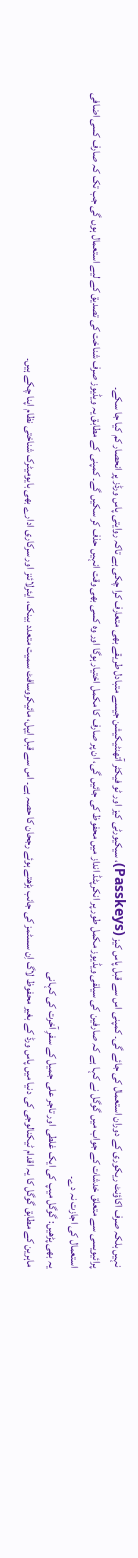نہیں بلکہ صرف اکاؤنٹ ریکوری کے دوران استعمال کی جائے گی۔ کمپنی اس سے قبل پاس کیز (Passkeys)، سیکیورٹی کیز اور ٹو فیکٹر آتھنٹیکیشن جیسے متبادل طریقے بھی متعارف کرا چکی ہے تاکہ روایتی پاس ورڈز پر انحصار کم کیا جا سکے۔
پرائیویسی سے متعلق خدشات کے جواب میں گوگل نے کہا ہے کہ صارفین کی سیلفی ویڈیوز مکمل طور پر انکرپٹڈ انداز میں محفوظ کی جائیں گی، ان پر صارف کا مکمل اختیار ہوگا اور وہ کسی بھی وقت انہیں حذف کر سکیں گے۔ کمپنی کے مطابق یہ ویڈیوز صرف شناخت کی تصدیق کے لیے استعمال ہوں گی جب تک کہ صارف کسی اضافی استعمال کی اجازت نہ دے۔
یہ بھی پڑھیں: گوگل میپ کی ایک غلطی اور تاجر علی جمیل کے سفرِ آخرت کی کہانی
ماہرین کے مطابق گوگل کا یہ اقدام ٹیکنالوجی کی دنیا میں پاس ورڈ کے بغیر محفوظ لاگ اِن سسٹمز کی جانب بڑھتے ہوئے رجحان کا حصہ ہے۔ اس سے قبل ایپل، مائیکروسافٹ سمیت متعدد بینک، ایئرلائنز اور سرکاری ادارے بھی بایومیٹرک شناختی نظام اپنا چکے ہیں۔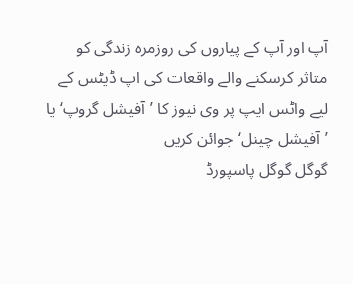آپ اور آپ کے پیاروں کی روزمرہ زندگی کو متاثر کرسکنے والے واقعات کی اپ ڈیٹس کے لیے واٹس ایپ پر وی نیوز کا ’آفیشل گروپ‘ یا ’آفیشل چینل‘ جوائن کریں
گوگل گوگل پاسپورڈ